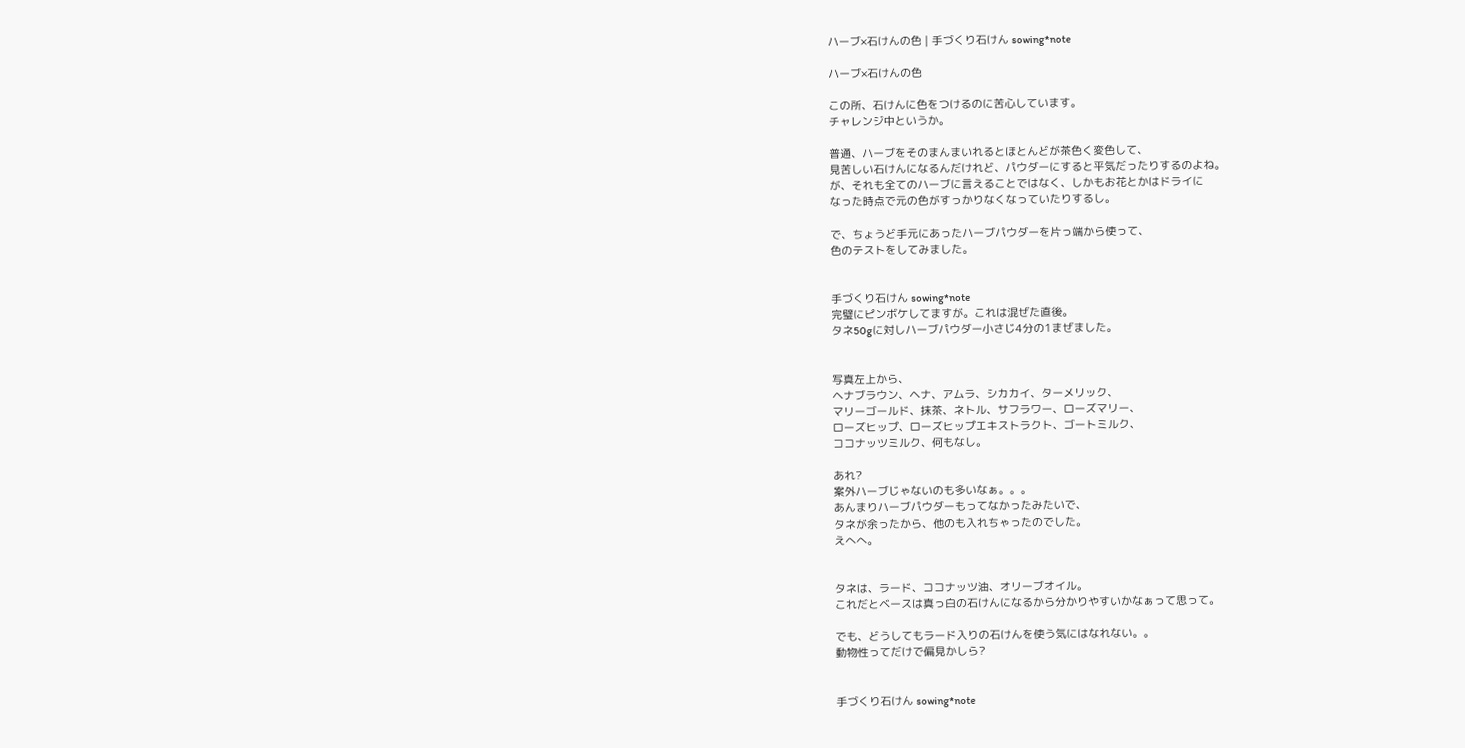ハーブ×石けんの色 | 手づくり石けん sowing*note

ハーブ×石けんの色

この所、石けんに色をつけるのに苦心しています。
チャレンジ中というか。

普通、ハーブをそのまんまいれるとほとんどが茶色く変色して、
見苦しい石けんになるんだけれど、パウダーにすると平気だったりするのよね。
が、それも全てのハーブに言えることではなく、しかもお花とかはドライに
なった時点で元の色がすっかりなくなっていたりするし。

で、ちょうど手元にあったハーブパウダーを片っ端から使って、
色のテストをしてみました。


手づくり石けん sowing*note
完璧にピンボケしてますが。これは混ぜた直後。
タネ50gに対しハーブパウダー小さじ4分の1まぜました。


写真左上から、
ヘナブラウン、ヘナ、アムラ、シカカイ、ターメリック、
マリーゴールド、抹茶、ネトル、サフラワー、ローズマリー、
ローズヒップ、ローズヒップエキストラクト、ゴートミルク、
ココナッツミルク、何もなし。

あれ?
案外ハーブじゃないのも多いなぁ。。。
あんまりハーブパウダーもってなかったみたいで、
タネが余ったから、他のも入れちゃったのでした。
えへへ。


タネは、ラード、ココナッツ油、オリーブオイル。
これだとベースは真っ白の石けんになるから分かりやすいかなぁって思って。

でも、どうしてもラード入りの石けんを使う気にはなれない。。
動物性ってだけで偏見かしら?


手づくり石けん sowing*note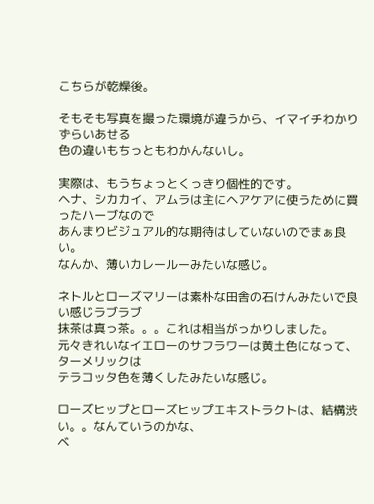こちらが乾燥後。

そもそも写真を撮った環境が違うから、イマイチわかりずらいあせる
色の違いもちっともわかんないし。

実際は、もうちょっとくっきり個性的です。
ヘナ、シカカイ、アムラは主にヘアケアに使うために買ったハーブなので
あんまりビジュアル的な期待はしていないのでまぁ良い。
なんか、薄いカレールーみたいな感じ。

ネトルとローズマリーは素朴な田舎の石けんみたいで良い感じラブラブ
抹茶は真っ茶。。。これは相当がっかりしました。
元々きれいなイエローのサフラワーは黄土色になって、ターメリックは
テラコッタ色を薄くしたみたいな感じ。

ローズヒップとローズヒップエキストラクトは、結構渋い。。なんていうのかな、
ベ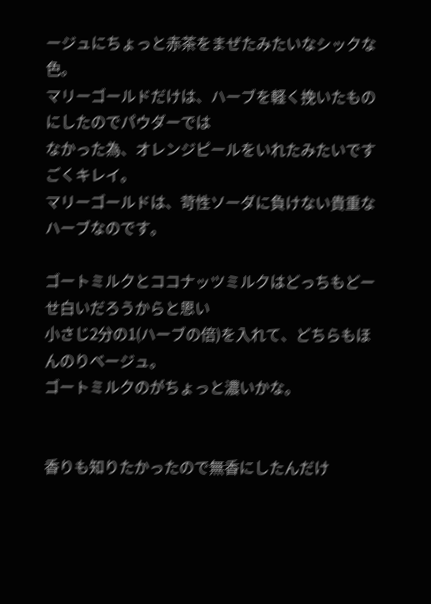ージュにちょっと赤茶をまぜたみたいなシックな色。
マリーゴールドだけは、ハーブを軽く挽いたものにしたのでパウダーでは
なかった為、オレンジピールをいれたみたいですごくキレイ。
マリーゴールドは、苛性ソーダに負けない貴重なハーブなのです。

ゴートミルクとココナッツミルクはどっちもどーせ白いだろうからと思い
小さじ2分の1(ハーブの倍)を入れて、どちらもほんのりベージュ。
ゴートミルクのがちょっと濃いかな。


香りも知りたかったので無香にしたんだけ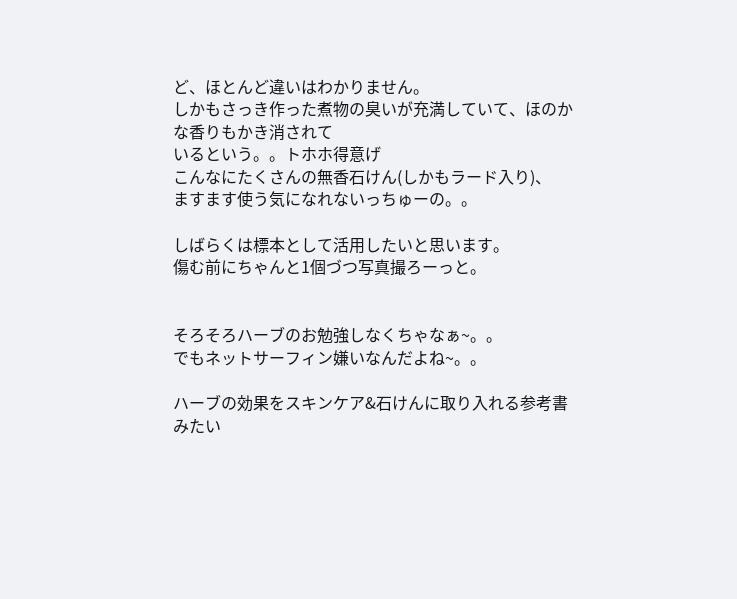ど、ほとんど違いはわかりません。
しかもさっき作った煮物の臭いが充満していて、ほのかな香りもかき消されて
いるという。。トホホ得意げ
こんなにたくさんの無香石けん(しかもラード入り)、
ますます使う気になれないっちゅーの。。

しばらくは標本として活用したいと思います。
傷む前にちゃんと1個づつ写真撮ろーっと。


そろそろハーブのお勉強しなくちゃなぁ~。。
でもネットサーフィン嫌いなんだよね~。。

ハーブの効果をスキンケア&石けんに取り入れる参考書みたい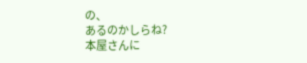の、
あるのかしらね?
本屋さんに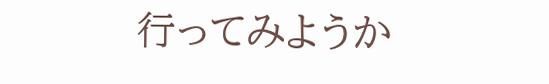行ってみようか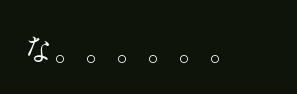な。。。。。。